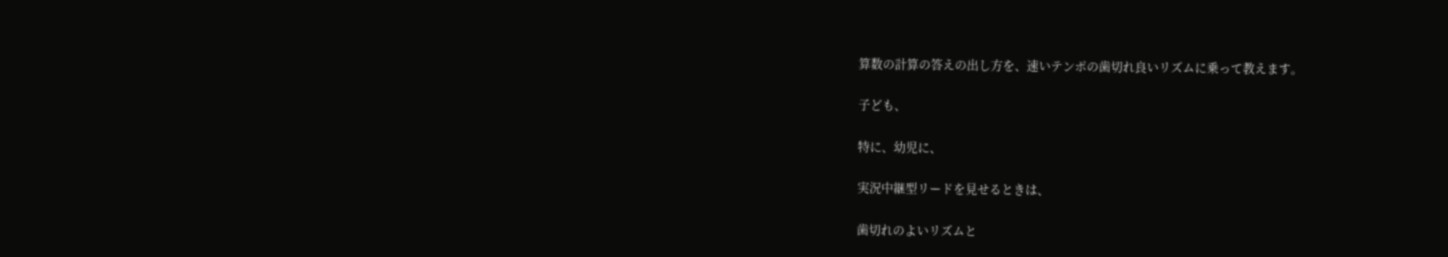算数の計算の答えの出し方を、速いテンポの歯切れ良いリズムに乗って教えます。

子ども、

特に、幼児に、

実況中継型リードを見せるときは、

歯切れのよいリズムと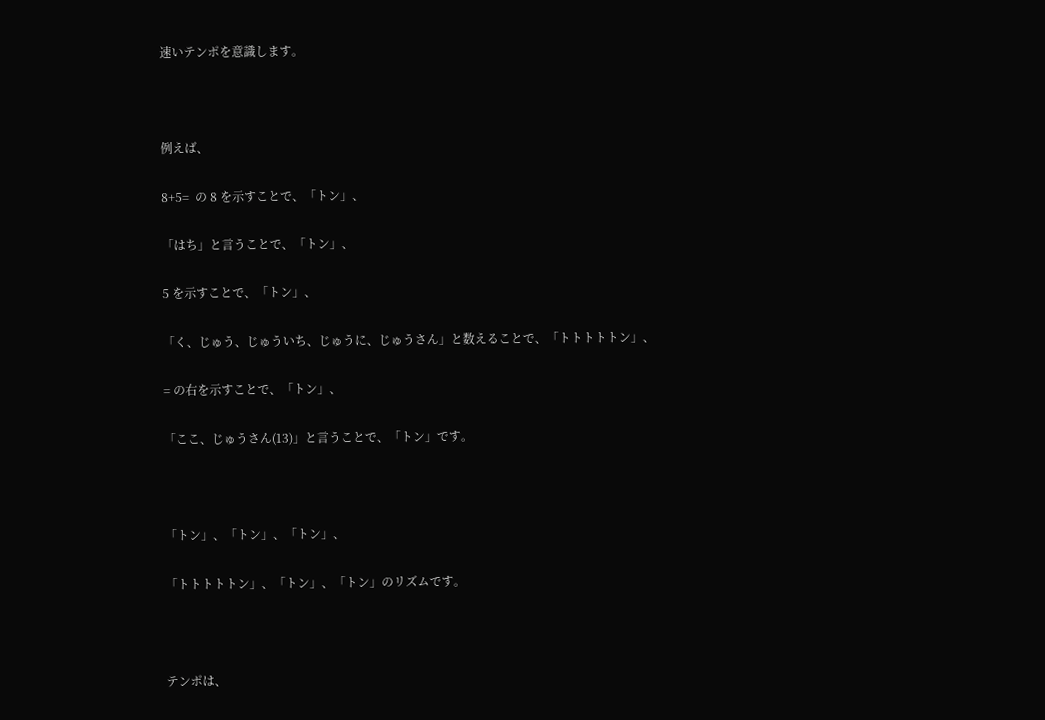速いテンポを意識します。



例えば、

8+5=  の 8 を示すことで、「トン」、

「はち」と言うことで、「トン」、

5 を示すことで、「トン」、

「く、じゅう、じゅういち、じゅうに、じゅうさん」と数えることで、「トトトトトン」、

= の右を示すことで、「トン」、

「ここ、じゅうさん(13)」と言うことで、「トン」です。



「トン」、「トン」、「トン」、

「トトトトトン」、「トン」、「トン」のリズムです。



テンポは、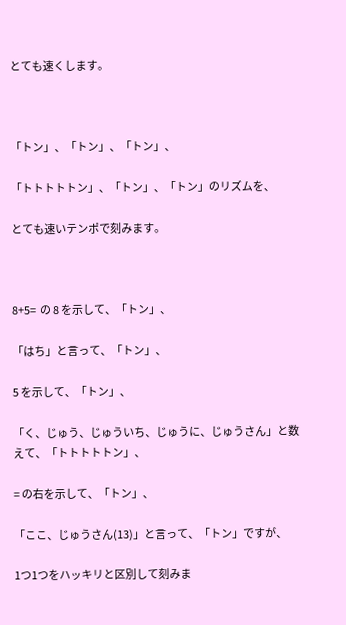とても速くします。



「トン」、「トン」、「トン」、

「トトトトトン」、「トン」、「トン」のリズムを、

とても速いテンポで刻みます。



8+5=  の 8 を示して、「トン」、

「はち」と言って、「トン」、

5 を示して、「トン」、

「く、じゅう、じゅういち、じゅうに、じゅうさん」と数えて、「トトトトトン」、

= の右を示して、「トン」、

「ここ、じゅうさん(13)」と言って、「トン」ですが、

1つ1つをハッキリと区別して刻みま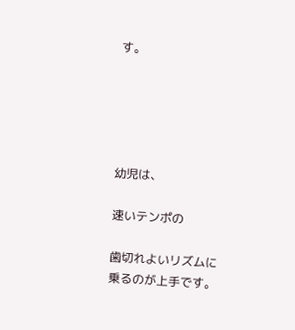す。





幼児は、

速いテンポの

歯切れよいリズムに乗るのが上手です。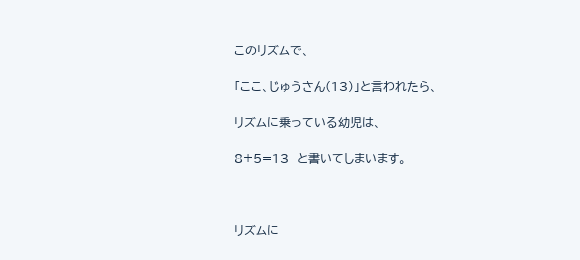このリズムで、

「ここ、じゅうさん(13)」と言われたら、

リズムに乗っている幼児は、

8+5=13  と書いてしまいます。



リズムに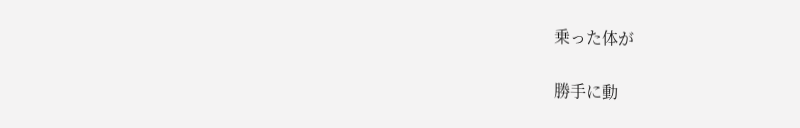乗った体が

勝手に動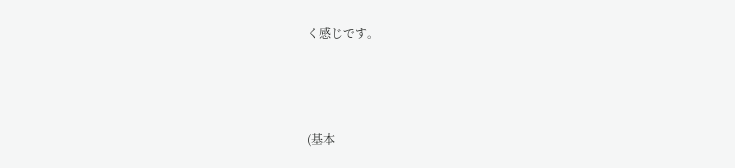く感じです。



(基本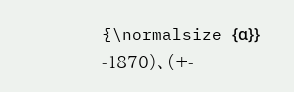{\normalsize {α}} -1870)、(+-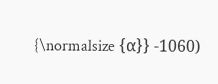{\normalsize {α}} -1060)